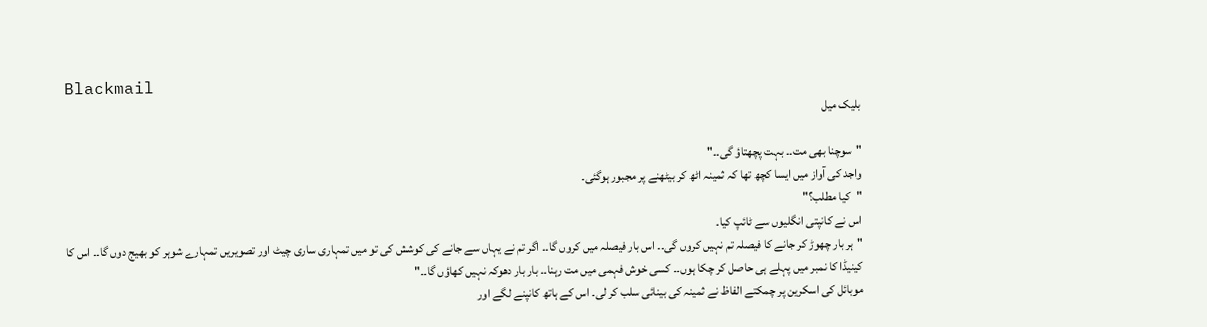Blackmail
بلیک میل

"سوچنا بھی مت۔۔ بہت پچھتاؤ گی۔۔"
واجد کی آواز میں ایسا کچھ تھا کہ ثمینہ اٹھ کر بیٹھنے پر مجبور ہوگئی۔
"کیا مطلب؟"
اس نے کانپتی انگلیوں سے ٹائپ کیا۔
"ہر بار چھوڑ کر جانے کا فیصلہ تم نہیں کروں گی۔۔ اس بار فیصلہ میں کروں گا۔۔ اگر تم نے یہاں سے جانے کی کوشش کی تو میں تمہاری ساری چیٹ اور تصویریں تمہارے شوہر کو بھیج دوں گا۔۔ اس کا کینیڈا کا نمبر میں پہلے ہی حاصل کر چکا ہوں۔۔ کسی خوش فہمی میں مت رہنا۔۔ بار بار دھوکہ نہیں کھاؤں گا۔۔"
موبائل کی اسکرین پر چمکتے الفاظ نے ثمینہ کی بینائی سلب کر لی۔ اس کے ہاتھ کانپنے لگے اور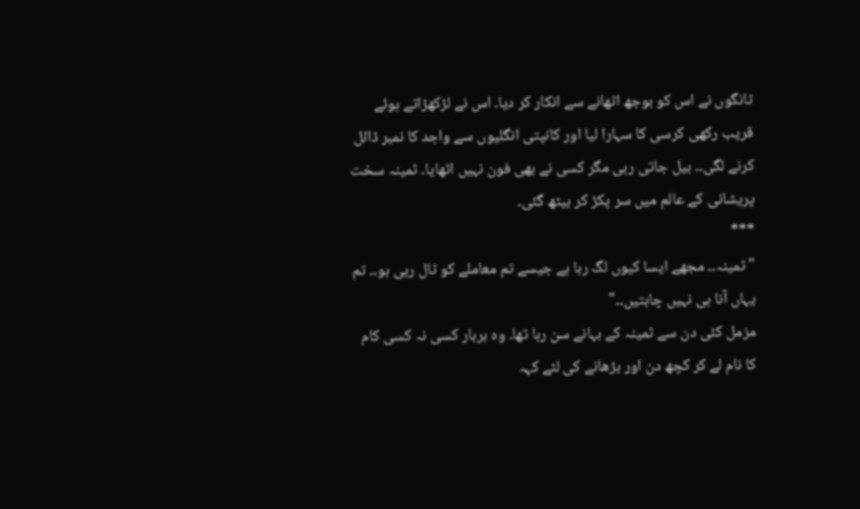ٹانگوں نے اس کو بوجھ اٹھانے سے انکار کر دیا۔ اس نے لڑکھڑاتے ہوئے قریب رکھی کرسی کا سہارا لیا اور کانپتی انگلیوں سے واجد کا نمبر ڈائل کرنے لگی۔۔ بیل جاتی رہی مگر کسی نے بھی فون نہیں اٹھایا۔ ثمینہ سخت پریشانی کے عالم میں سر پکڑ کر بیٹھ گئی۔
***
"ثمینہ۔۔ مجھے ایسا کیوں لگ رہا ہے جیسے تم معاملے کو ٹال رہی ہو۔۔ تم یہاں آنا ہی نہیں چاہتیں۔۔"
مزمل کئی دن سے ثمینہ کے بہانے سن رہا تھا۔ وہ ہربار کسی نہ کسی کام کا نام لے کر کچھ دن اور بڑھانے کی لئے کہہ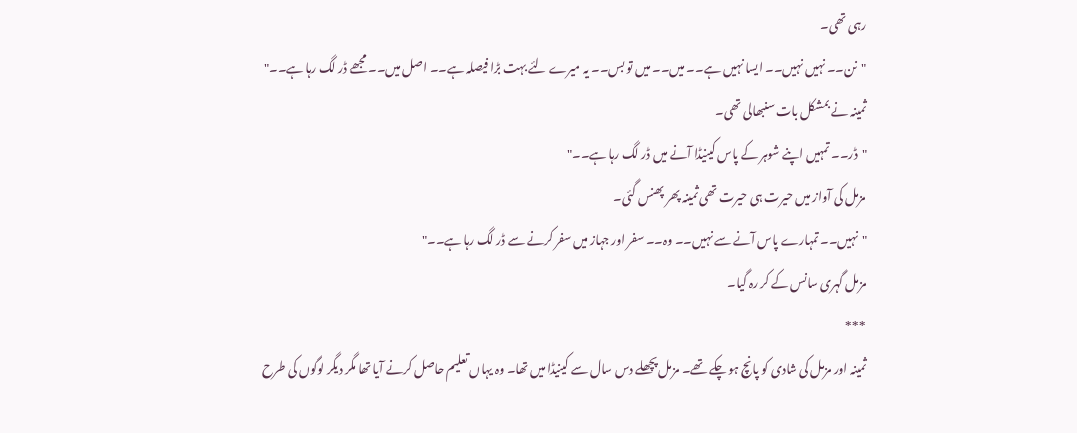رہی تھی۔
"نن۔۔ نہیں نہیں۔۔ ایسا نہیں ہے۔۔ میں۔۔ میں تو بس۔۔ یہ میرے لئے بہت بڑا فیصلہ ہے۔۔ اصل میں۔۔ مجھے ڈر لگ رہا ہے۔۔"
ثمینہ نے بمشکل بات سنبھالی تھی۔
"ڈر۔۔ تمہیں اپنے شوہر کے پاس کینیڈا آنے میں ڈر لگ رہا ہے۔۔"
مزمل کی آواز میں حیرت ہی حیرت تھی ثمینہ پھر پھنس گئی۔
"نہیں۔۔ تمہارے پاس آنے سے نہیں۔۔ وہ۔۔ سفر اور جہاز میں سفر کرنے سے ڈر لگ رہا ہے۔۔"
مزمل گہری سانس کے کر رہ گیا۔
***
ثمینہ اور مزمل کی شادی کو پانچ ہو چکے تھے۔ مزمل پچھلے دس سال سے کینیڈا میں تھا۔ وہ یہاں تعلیم حاصل کرنے آیا تھا مگر دیگر لوگوں کی طرح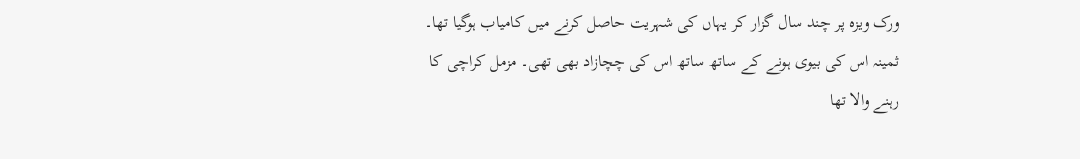ورک ویزہ پر چند سال گزار کر یہاں کی شہریت حاصل کرنے میں کامیاب ہوگیا تھا۔ ثمینہ اس کی بیوی ہونے کے ساتھ ساتھ اس کی چچازاد بھی تھی۔ مزمل کراچی کا رہنے والا تھا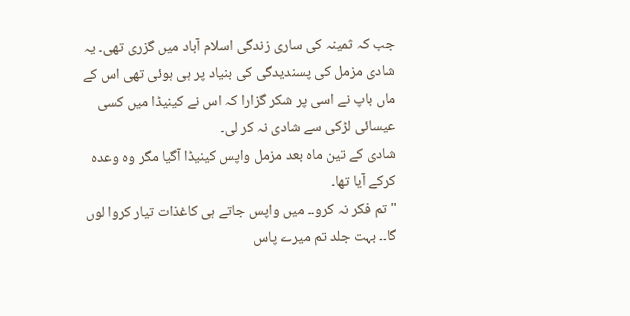جب کہ ثمینہ کی ساری زندگی اسلام آباد میں گزری تھی۔ یہ شادی مزمل کی پسندیدگی کی بنیاد پر ہی ہوئی تھی اس کے ماں باپ نے اسی پر شکر گزارا کہ اس نے کینیڈا میں کسی عیسائی لڑکی سے شادی نہ کر لی۔
شادی کے تین ماہ بعد مزمل واپس کینیڈا آگیا مگر وہ وعدہ کرکے آیا تھا۔
"تم فکر نہ کرو۔۔ میں واپس جاتے ہی کاغذات تیار کروا لوں گا۔۔ بہت جلد تم میرے پاس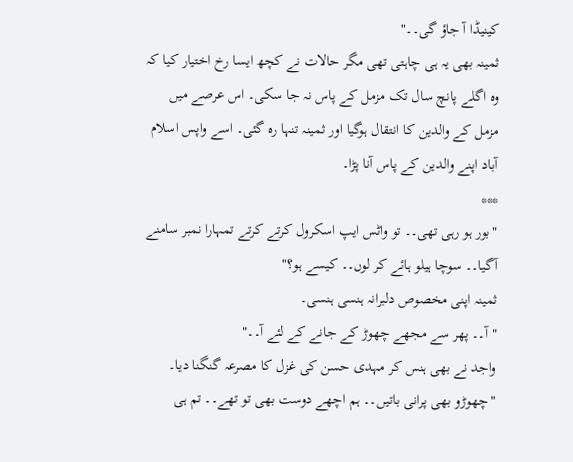کینیڈا آ جاؤ گی۔۔"
ثمینہ بھی یہ ہی چاہتی تھی مگر حالات نے کچھ ایسا رخ اختیار کیا کہ وہ اگلے پانچ سال تک مزمل کے پاس نہ جا سکی۔ اس عرصے میں مزمل کے والدین کا انتقال ہوگیا اور ثمینہ تنہا رہ گئی۔ اسے واپس اسلام آباد اپنے والدین کے پاس آنا پڑا۔
***
"بور ہو رہی تھی۔۔ تو واٹس ایپ اسکرول کرتے کرتے تمہارا نمبر سامنے آگیا۔۔ سوچا ہیلو ہائے کر لوں۔۔ کیسے ہو؟"
ثمینہ اپنی مخصوص دلبرانہ ہنسی ہنسی۔
"آ۔۔ پھر سے مجھے چھوڑ کے جانے کے لئے آ۔۔"
واجد نے بھی ہنس کر مہدی حسن کی غزل کا مصرعہ گنگنا دیا۔
"چھوڑو بھی پرانی باتیں۔۔ ہم اچھے دوست بھی تو تھے۔۔ تم ہی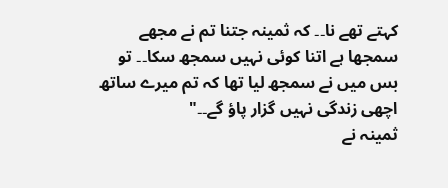کہتے تھے نا۔۔ کہ ثمینہ جتنا تم نے مجھے سمجھا ہے اتنا کوئی نہیں سمجھ سکا۔۔ تو بس میں نے سمجھ لیا تھا کہ تم میرے ساتھ اچھی زندگی نہیں گزار پاؤ گے۔۔"
ثمینہ نے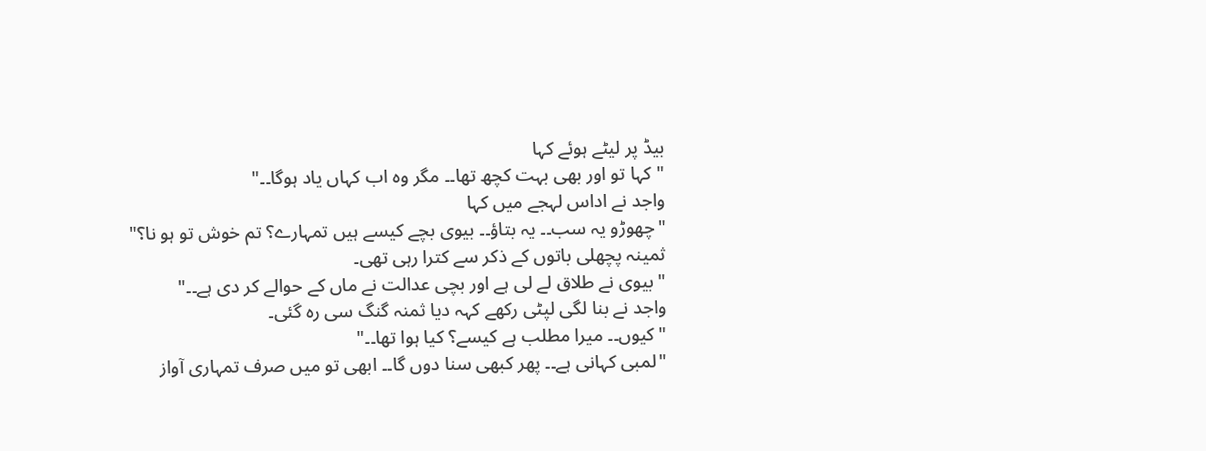بیڈ پر لیٹے ہوئے کہا
"کہا تو اور بھی بہت کچھ تھا۔۔ مگر وہ اب کہاں یاد ہوگا۔۔"
واجد نے اداس لہجے میں کہا
"چھوڑو یہ سب۔۔ یہ بتاؤ۔۔ بیوی بچے کیسے ہیں تمہارے؟ تم خوش تو ہو نا؟"
ثمینہ پچھلی باتوں کے ذکر سے کترا رہی تھی۔
"بیوی نے طلاق لے لی ہے اور بچی عدالت نے ماں کے حوالے کر دی ہے۔۔"
واجد نے بنا لگی لپٹی رکھے کہہ دیا ثمنہ گنگ سی رہ گئی۔
"کیوں۔۔ میرا مطلب ہے کیسے؟ کیا ہوا تھا۔۔"
"لمبی کہانی ہے۔۔ پھر کبھی سنا دوں گا۔۔ ابھی تو میں صرف تمہاری آواز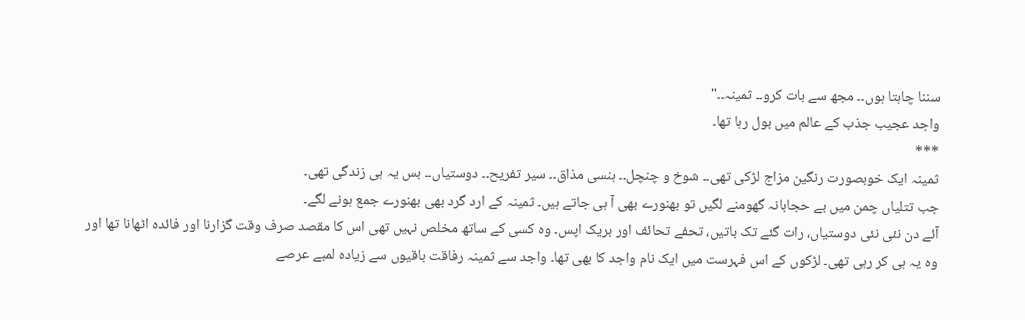سننا چاہتا ہوں۔۔ مجھ سے بات کرو۔۔ ثمینہ۔۔"
واجد عجیب جذب کے عالم میں بول رہا تھا۔
***
ثمینہ ایک خوبصورت رنگین مزاج لڑکی تھی۔۔ شوخ و چنچل۔۔ ہنسی مذاق۔۔ سیر تفریح۔۔ دوستیاں۔۔ بس یہ ہی زندگی تھی۔
جب تتلیاں چمن میں بے حجابانہ گھومنے لگیں تو بھنورے بھی آ ہی جاتے ہیں۔ ثمینہ کے ارد گرد بھی بھنورے جمع ہونے لگے۔
آئے دن نئی نئی دوستیاں، رات گئے تک باتیں، تحفے تحائف اور بریک اپس۔ وہ کسی کے ساتھ مخلص نہیں تھی اس کا مقصد صرف وقت گزارنا اور فائدہ اٹھانا تھا اور وہ یہ ہی کر رہی تھی۔ لڑکوں کے اس فہرست میں ایک نام واجد کا بھی تھا۔ واجد سے ثمینہ رفاقت باقیوں سے زیادہ لمبے عرصے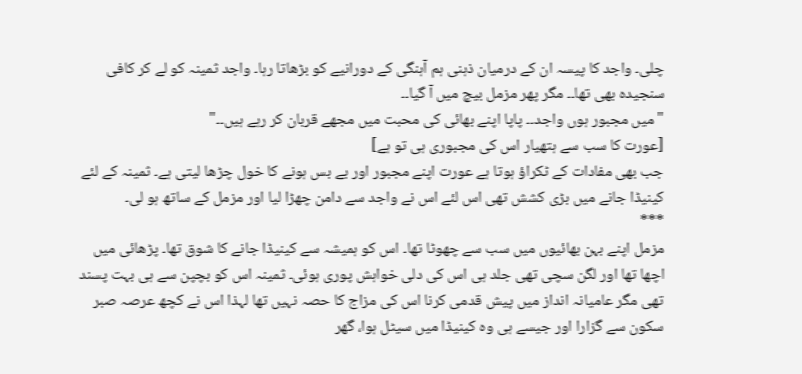چلی۔ واجد کا پیسہ ان کے درمیان ذہنی ہم آہنگی کے دورانیے کو بڑھاتا رہا۔ واجد ثمینہ کو لے کر کافی سنجیدہ بھی تھا۔۔ مگر پھر مزمل بیچ میں آ گیا۔۔
"میں مجبور ہوں واجد۔۔ پاپا اپنے بھائی کی محبت میں مجھے قربان کر رہے ہیں۔۔"
[عورت کا سب سے ہتھیار اس کی مجبوری ہی تو ہے]
جب بھی مفادات کے ٹکراؤ ہوتا ہے عورت اپنے مجبور اور بے بس ہونے کا خول چڑھا لیتی ہے۔ ثمینہ کے لئے کینیڈا جانے میں بڑی کشش تھی اس لئے اس نے واجد سے دامن چھڑا لیا اور مزمل کے ساتھ ہو لی۔
***
مزمل اپنے بہن بھائیوں میں سب سے چھوٹا تھا۔ اس کو ہمیشہ سے کینیڈا جانے کا شوق تھا۔ پڑھائی میں اچھا تھا اور لگن سچی تھی جلد ہی اس کی دلی خواہش پوری ہوئی۔ ثمینہ اس کو بچپن سے ہی بہت پسند تھی مگر عامیانہ انداز میں پیش قدمی کرنا اس کی مزاج کا حصہ نہیں تھا لہذا اس نے کچھ عرصہ صبر سکون سے گزارا اور جیسے ہی وہ کینیڈا میں سیٹل ہوا، گھر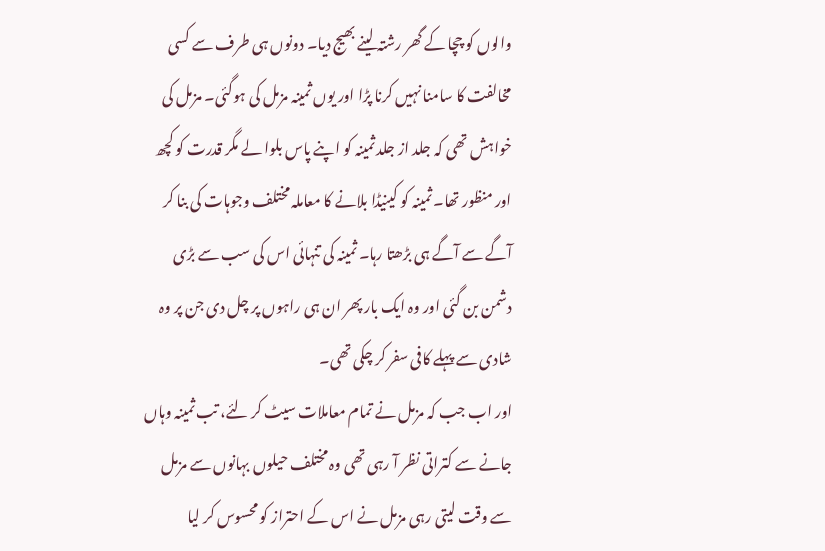والوں کو چچا کے گھر رشتہ لینے بھیج دیا۔ دونوں ہی طرف سے کسی مخالفت کا سامنا نہیں کرنا پڑا اور یوں ثمینہ مزمل کی ہوگئی۔ مزمل کی خواہش تھی کہ جلد از جلد ثمینہ کو اپنے پاس بلوا لے مگر قدرت کو کچھ اور منظور تھا۔ ثمینہ کو کینیڈا بلانے کا معاملہ مختلف وجوہات کی بنا کر آگے سے آگے ہی بڑھتا رہا۔ ثمینہ کی تنہائی اس کی سب سے بڑی دشمن بن گئی اور وہ ایک بار پھر ان ہی راہوں پر چل دی جن پر وہ شادی سے پہلے کافی سفر کر چکی تھی۔
اور اب جب کہ مزمل نے تمام معاملات سیٹ کر لئے، تب ثمینہ وہاں جانے سے کتراتی نظر آ رہی تھی وہ مختلف حیلوں بہانوں سے مزمل سے وقت لیتی رہی مزمل نے اس کے احتراز کو محسوس کر لیا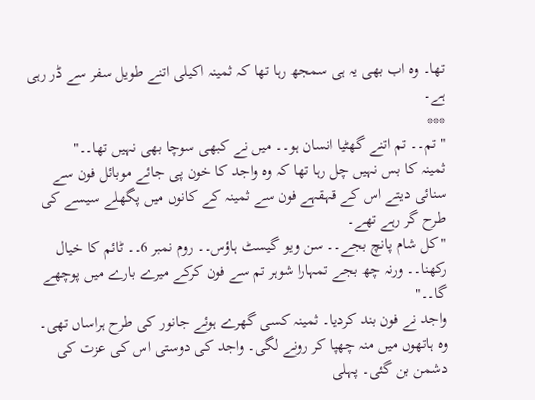تھا۔ وہ اب بھی یہ ہی سمجھ رہا تھا کہ ثمینہ اکیلی اتنے طویل سفر سے ڈر رہی ہے۔
***
"تم۔۔ تم اتنے گھٹیا انسان ہو۔۔ میں نے کبھی سوچا بھی نہیں تھا۔۔"
ثمینہ کا بس نہیں چل رہا تھا کہ وہ واجد کا خون پی جائے موبائل فون سے سنائی دیتے اس کے قہقہے فون سے ثمینہ کے کانوں میں پگھلے سیسے کی طرح گر رہے تھے۔
"کل شام پانچ بجے۔۔ سن ویو گیسٹ ہاؤس۔۔ روم نمبر 6۔۔ ٹائم کا خیال رکھنا۔۔ ورنہ چھ بجے تمہارا شوہر تم سے فون کرکے میرے بارے میں پوچھے گا۔۔"
واجد نے فون بند کردیا۔ ثمینہ کسی گھرے ہوئے جانور کی طرح ہراساں تھی۔ وہ ہاتھوں میں منہ چھپا کر رونے لگی۔ واجد کی دوستی اس کی عزت کی دشمن بن گئی۔ پہلی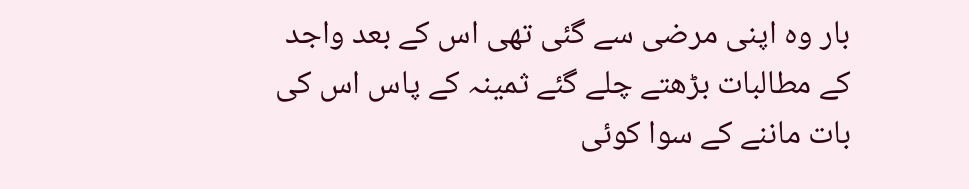بار وہ اپنی مرضی سے گئی تھی اس کے بعد واجد کے مطالبات بڑھتے چلے گئے ثمینہ کے پاس اس کی بات ماننے کے سوا کوئی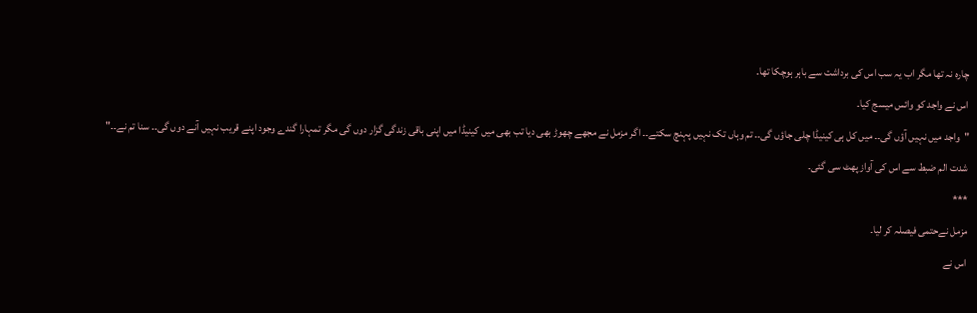چارہ نہ تھا مگر اب یہ سب اس کی برداشت سے باہر ہوچکا تھا۔
اس نے واجد کو وائس میسج کیا۔
"واجد میں نہیں آؤں گی۔۔ میں کل ہی کینیڈا چلی جاؤں گی۔۔ تم وہاں تک نہیں پہنچ سکتے۔۔ اگر مزمل نے مجھے چھوڑ بھی دیا تب بھی میں کینیڈا میں اپنی باقی زندگی گزار دوں گی مگر تمہارا گندے وجود اپنے قریب نہیں آنے دوں گی۔۔ سنا تم نے۔۔"
شدت الم ضبط سے اس کی آواز پھٹ سی گئی۔
***
مزمل نےحتمی فیصلہ کر لیا۔
اس نے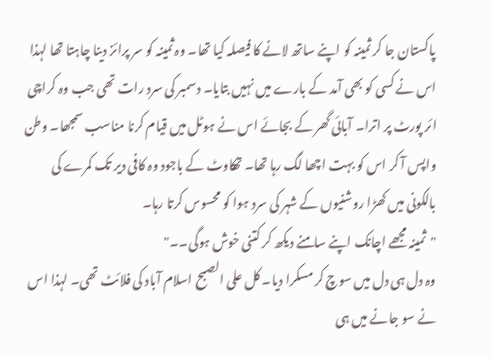پاکستان جا کر ثمینہ کو اپنے ساتھ لانے کا فیصلہ کیا تھا۔ وہ ثمینہ کو سر پرائز دینا چاہتا تھا لہذا اس نے کسی کو بھی آمد کے بارے میں نہیں بتایا۔ دسمبر کی سرد رات تھی جب وہ کراچی ائر پورٹ پر اترا۔ آبائی گھر کے بجائے اس نے ہوٹل میں قیام کرنا مناسب سمجھا۔ وطن واپس آ کر اس کو بہت اچھا لگ رہا تھا۔ تھکاوٹ کے باجود وہ کافی دیر تک کمرے کی بالکونی میں کھڑا روشنیوں کے شہر کی سرد ہوا کو محسوس کرتا رہا۔
"ثمینہ مجھے اچانک اپنے سامنے دیکھ کر کتنی خوش ہوگی۔۔"
وہ دل ہی دل میں سوچ کر مسکرا دیا۔ کل علی الصبح اسلام آباد کی فلائٹ تھی۔ لہذا اس نے سو جانے میں ہی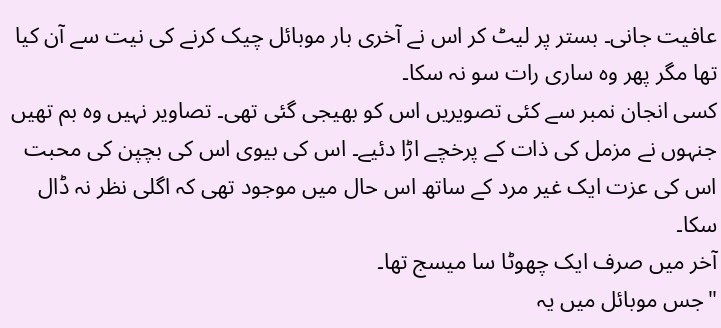عافیت جانی۔ بستر پر لیٹ کر اس نے آخری بار موبائل چیک کرنے کی نیت سے آن کیا تھا مگر پھر وہ ساری رات سو نہ سکا۔
کسی انجان نمبر سے کئی تصویریں اس کو بھیجی گئی تھی۔ تصاویر نہیں وہ بم تھیں جنہوں نے مزمل کی ذات کے پرخچے اڑا دئیے۔ اس کی بیوی اس کی بچپن کی محبت اس کی عزت ایک غیر مرد کے ساتھ اس حال میں موجود تھی کہ اگلی نظر نہ ڈال سکا۔
آخر میں صرف ایک چھوٹا سا میسج تھا۔
"جس موبائل میں یہ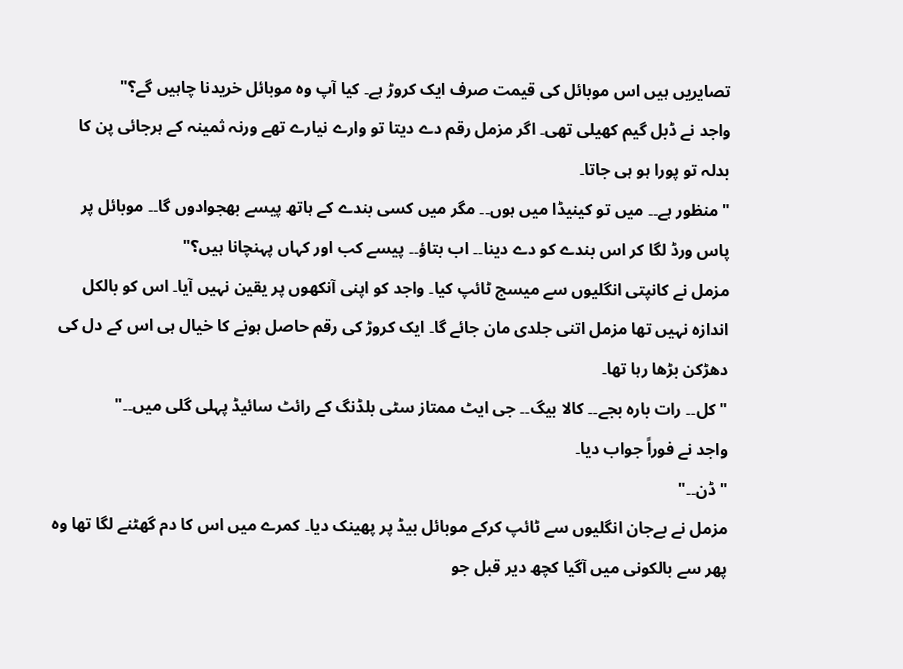تصایریں ہیں اس موبائل کی قیمت صرف ایک کروڑ ہے۔ کیا آپ وہ موبائل خریدنا چاہیں گے؟"
واجد نے ڈبل گیم کھیلی تھی۔ اگر مزمل رقم دے دیتا تو وارے نیارے تھے ورنہ ثمینہ کے ہرجائی پن کا بدلہ تو پورا ہو ہی جاتا۔
"منظور ہے۔۔ میں تو کینیڈا میں ہوں۔۔ مگر میں کسی بندے کے ہاتھ پیسے بھجوادوں گا۔۔ موبائل پر پاس ورڈ لگا کر اس بندے کو دے دینا۔۔ اب بتاؤ۔۔ پیسے کب اور کہاں پہنچانا ہیں؟"
مزمل نے کانپتی انگلیوں سے میسج ٹائپ کیا۔ واجد کو اپنی آنکھوں پر یقین نہیں آیا۔ اس کو بالکل اندازہ نہیں تھا مزمل اتنی جلدی مان جائے گا۔ ایک کروڑ کی رقم حاصل ہونے کا خیال ہی اس کے دل کی دھڑکن بڑھا رہا تھا۔
"کل۔۔ رات بارہ بجے۔۔ کالا بیگ۔۔ جی ایٹ ممتاز سٹی بلڈنگ کے رائٹ سائیڈ پہلی گلی میں۔۔"
واجد نے فوراً جواب دیا۔
"ڈن۔۔"
مزمل نے بےجان انگلیوں سے ٹائپ کرکے موبائل بیڈ پر پھینک دیا۔ کمرے میں اس کا دم گھٹنے لگا تھا وہ پھر سے بالکونی میں آگیا کچھ دیر قبل جو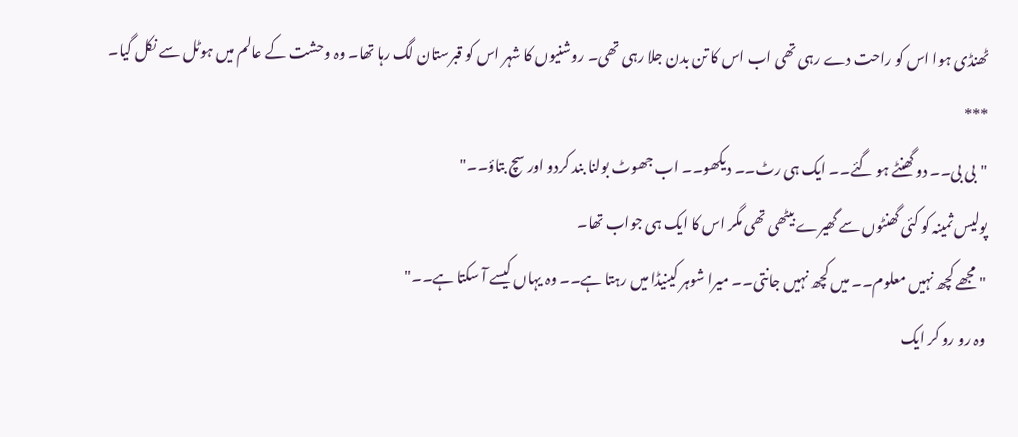ٹھنڈی ہوا اس کو راحت دے رہی تھی اب اس کا تن بدن جلا رہی تھی۔ روشنیوں کا شہر اس کو قبرستان لگ رہا تھا۔ وہ وحشت کے عالم میں ہوٹل سے نکل گیا۔
***
"بی بی۔۔ دو گھنٹے ہو گئے۔۔ ایک ہی رٹ۔۔ دیکھو۔۔ اب جھوٹ بولنا بند کردو اور سچ بتاؤ۔۔"
پولیس ثمینہ کو کئی گھنٹوں سے گھیرے بیٹھی تھی مگر اس کا ایک ہی جواب تھا۔
"مجھے کچھ نہیں معلوم۔۔ میں کچھ نہیں جانتی۔۔ میرا شوہر کینیڈا میں رہتا ہے۔۔ وہ یہاں کیسے آ سکتا ہے۔۔"
وہ رو رو کر ایک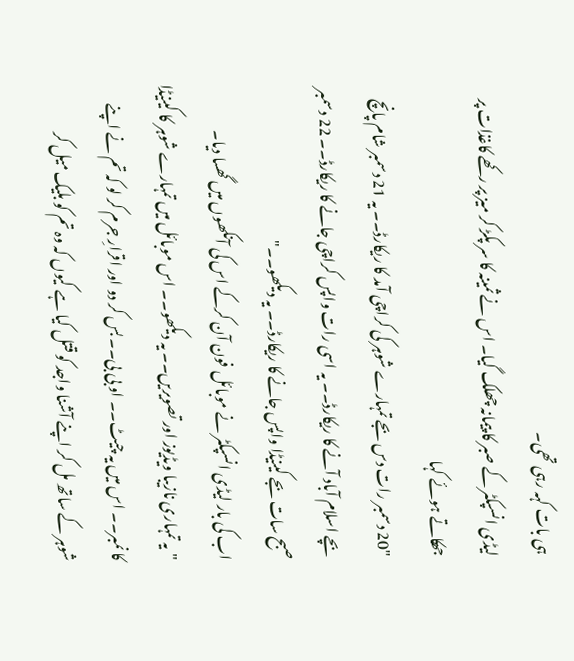ہی بات کہہ رہی تھی۔
لیڈی انسپکٹر کے صبر کا پیمانہ چھلک گیا۔ اس نے ثمینہ کا سر پکڑ کر میز پر رکھے کاغذات پر جھکاتے ہوئے کہا
"20 دسمبر رات دس بجے تمہارے شوہر کی کراچی آمد کا ریکارڈ۔۔ یہ 21 دسمبر شام پانچ بچے اسلام آباد آنے کا ریکارڈ۔۔ یہ اسی رات واپس کراچی جانے کا ریکارڈ۔۔ 22 دسمبر صبح سات بجے کینیڈا واپس جانے کا ریکارڈ۔۔ یہ دیکھو۔۔"
اب کی بار لیڈی انسپکٹر نے موبائل فون آن کرکے اس کی آنکھوں میں گھسا دیا۔
"یہ تمہاری نازیبا ویڈیوز اور تصویریں۔۔ یہ دیکھو۔۔ اس موبائل میں تمہارے شوہر کا کینیڈا کا نمبر۔۔ اس میں یہ چیٹ۔۔ او بی بی۔۔ بس کر دو اور اقرارِ جرم کر لو کہ تم نے اپنے شوہر کے ساتھ مل کر اپنے آشنا واجد کو قتل کیا ہے کیوں کہ وہ تم کو بلیک میل کر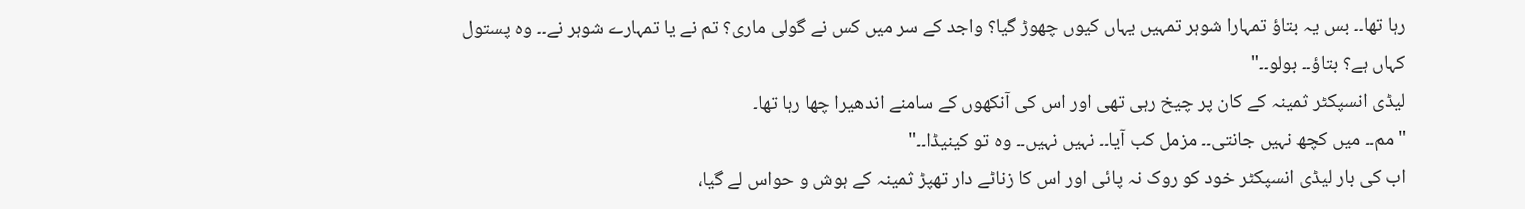رہا تھا۔۔ بس یہ بتاؤ تمہارا شوہر تمہیں یہاں کیوں چھوڑ گیا؟ واجد کے سر میں کس نے گولی ماری؟ تم نے یا تمہارے شوہر نے۔۔ وہ پستول کہاں ہے؟ بتاؤ۔۔ بولو۔۔"
لیڈی انسپکٹر ثمینہ کے کان پر چیخ رہی تھی اور اس کی آنکھوں کے سامنے اندھیرا چھا رہا تھا۔
"مم۔۔ میں کچھ نہیں جانتی۔۔ مزمل کب آیا۔۔ نہیں نہیں۔۔ وہ تو کینیڈا۔۔"
اب کی بار لیڈی انسپکٹر خود کو روک نہ پائی اور اس کا زناٹے دار تھپڑ ثمینہ کے ہوش و حواس لے گیا،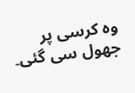وہ کرسی پر جھول سی گئی۔